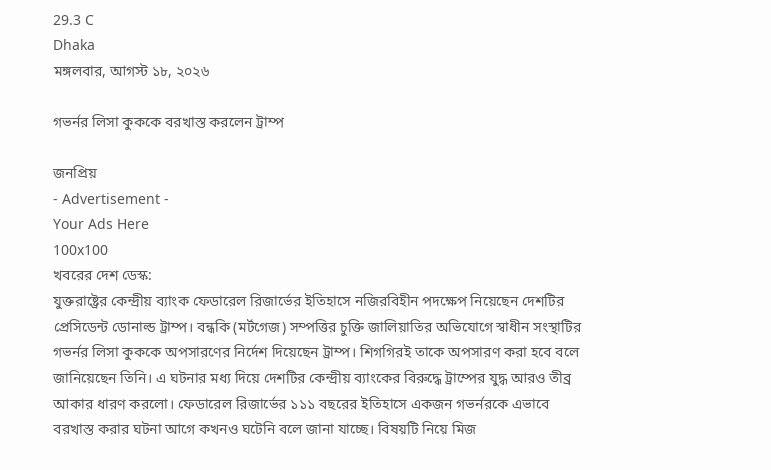29.3 C
Dhaka
মঙ্গলবার, আগস্ট ১৮, ২০২৬

গভর্নর লিসা কুককে বরখাস্ত করলেন ট্রাম্প

জনপ্রিয়
- Advertisement -
Your Ads Here
100x100
খবরের দেশ ডেস্ক:
যুক্তরাষ্ট্রের কেন্দ্রীয় ব্যাংক ফেডারেল রিজার্ভের ইতিহাসে নজিরবিহীন পদক্ষেপ নিয়েছেন দেশটির প্রেসিডেন্ট ডোনাল্ড ট্রাম্প। বন্ধকি (মর্টগেজ) সম্পত্তির চুক্তি জালিয়াতির অভিযোগে স্বাধীন সংস্থাটির গভর্নর লিসা কুককে অপসারণের নির্দেশ দিয়েছেন ট্রাম্প। শিগগিরই তাকে অপসারণ করা হবে বলে জানিয়েছেন তিনি। এ ঘটনার মধ্য দিয়ে দেশটির কেন্দ্রীয় ব্যাংকের বিরুদ্ধে ট্রাম্পের যুদ্ধ আরও তীব্র আকার ধারণ করলো। ফেডারেল রিজার্ভের ১১১ বছরের ইতিহাসে একজন গভর্নরকে এভাবে বরখাস্ত করার ঘটনা আগে কখনও ঘটেনি বলে জানা যাচ্ছে। বিষয়টি নিয়ে মিজ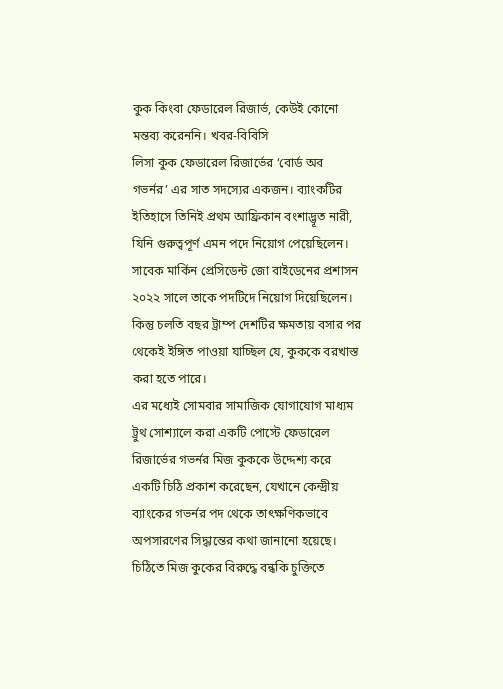কুক কিংবা ফেডারেল রিজার্ভ, কেউই কোনো মন্তব্য করেননি। খবর-বিবিসি
লিসা কুক ফেডারেল রিজার্ভের ‘বোর্ড অব গভর্নর’ এর সাত সদস্যের একজন। ব্যাংকটির ইতিহাসে তিনিই প্রথম আফ্রিকান বংশাদ্ভূত নারী, যিনি গুরুত্বপূর্ণ এমন পদে নিয়োগ পেয়েছিলেন। সাবেক মার্কিন প্রেসিডেন্ট জো বাইডেনের প্রশাসন ২০২২ সালে তাকে পদটিদে নিয়োগ দিয়েছিলেন। কিন্তু চলতি বছর ট্রাম্প দেশটির ক্ষমতায় বসার পর থেকেই ইঙ্গিত পাওয়া যাচ্ছিল যে, কুককে বরখাস্ত করা হতে পারে।
এর মধ্যেই সোমবার সামাজিক যোগাযোগ মাধ্যম ট্রুথ সোশ্যালে করা একটি পোস্টে ফেডারেল রিজার্ভের গভর্নর মিজ কুককে উদ্দেশ্য করে একটি চিঠি প্রকাশ করেছেন, যেখানে কেন্দ্রীয় ব্যাংকের গভর্নর পদ থেকে তাৎক্ষণিকভাবে অপসারণের সিদ্ধান্তের কথা জানানো হয়েছে। চিঠিতে মিজ কুকের বিরুদ্ধে বন্ধকি চুক্তিতে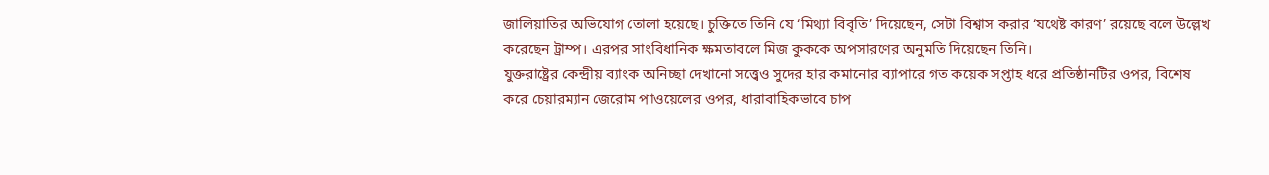জালিয়াতির অভিযোগ তোলা হয়েছে। চুক্তিতে তিনি যে ‘মিথ্যা বিবৃতি’ দিয়েছেন, সেটা বিশ্বাস করার ‘যথেষ্ট কারণ’ রয়েছে বলে উল্লেখ করেছেন ট্রাম্প। এরপর সাংবিধানিক ক্ষমতাবলে মিজ কুককে অপসারণের অনুমতি দিয়েছেন তিনি।
যুক্তরাষ্ট্রের কেন্দ্রীয় ব্যাংক অনিচ্ছা দেখানো সত্ত্বেও সুদের হার কমানোর ব্যাপারে গত কয়েক সপ্তাহ ধরে প্রতিষ্ঠানটির ওপর, বিশেষ করে চেয়ারম্যান জেরোম পাওয়েলের ওপর, ধারাবাহিকভাবে চাপ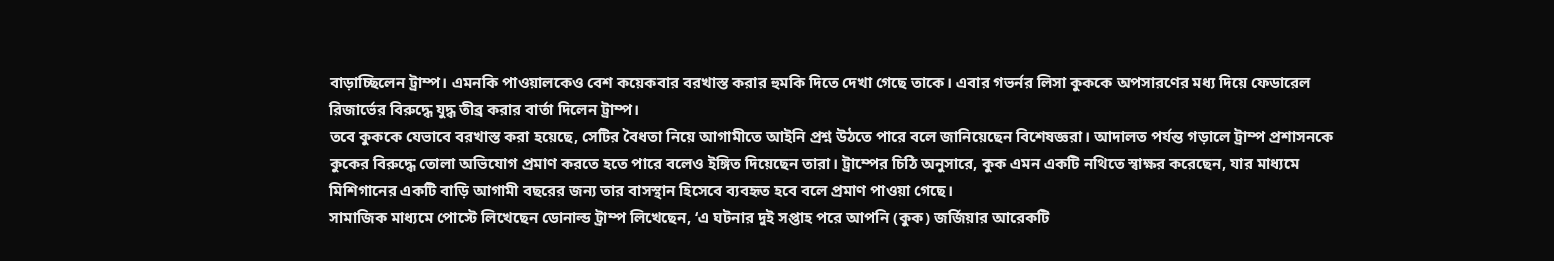বাড়াচ্ছিলেন ট্রাম্প। এমনকি পাওয়ালকেও বেশ কয়েকবার বরখাস্ত করার হুমকি দিতে দেখা গেছে তাকে। এবার গভর্নর লিসা কুককে অপসারণের মধ্য দিয়ে ফেডারেল রিজার্ভের বিরুদ্ধে যুদ্ধ তীব্র করার বার্তা দিলেন ট্রাম্প।
তবে কুককে যেভাবে বরখাস্ত করা হয়েছে, সেটির বৈধতা নিয়ে আগামীতে আইনি প্রশ্ন উঠতে পারে বলে জানিয়েছেন বিশেষজ্ঞরা। আদালত পর্যন্ত গড়ালে ট্রাম্প প্রশাসনকে কুকের বিরুদ্ধে তোলা অভিযোগ প্রমাণ করতে হতে পারে বলেও ইঙ্গিত দিয়েছেন তারা। ট্রাম্পের চিঠি অনুসারে, কুক এমন একটি নথিতে স্বাক্ষর করেছেন, যার মাধ্যমে মিশিগানের একটি বাড়ি আগামী বছরের জন্য তার বাসস্থান হিসেবে ব্যবহৃত হবে বলে প্রমাণ পাওয়া গেছে।
সামাজিক মাধ্যমে পোস্টে লিখেছেন ডোনাল্ড ট্রাম্প লিখেছেন, ‘এ ঘটনার দুই সপ্তাহ পরে আপনি (কুক) জর্জিয়ার আরেকটি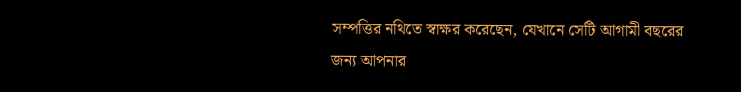সম্পত্তির নথিতে স্বাক্ষর করেছেন, যেখানে সেটি আগামী বছরের জন্য আপনার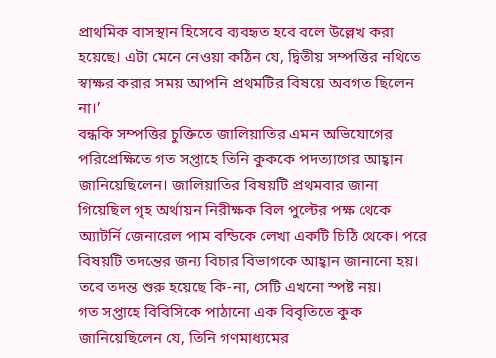প্রাথমিক বাসস্থান হিসেবে ব্যবহৃত হবে বলে উল্লেখ করা হয়েছে। এটা মেনে নেওয়া কঠিন যে, দ্বিতীয় সম্পত্তির নথিতে স্বাক্ষর করার সময় আপনি প্রথমটির বিষয়ে অবগত ছিলেন না।’
বন্ধকি সম্পত্তির চুক্তিতে জালিয়াতির এমন অভিযোগের পরিপ্রেক্ষিতে গত সপ্তাহে তিনি কুককে পদত্যাগের আহ্বান জানিয়েছিলেন। জালিয়াতির বিষয়টি প্রথমবার জানা গিয়েছিল গৃহ অর্থায়ন নিরীক্ষক বিল পুল্টের পক্ষ থেকে অ্যাটর্নি জেনারেল পাম বন্ডিকে লেখা একটি চিঠি থেকে। পরে বিষয়টি তদন্তের জন্য বিচার বিভাগকে আহ্বান জানানো হয়। তবে তদন্ত শুরু হয়েছে কি-না, সেটি এখনো স্পষ্ট নয়।
গত সপ্তাহে বিবিসিকে পাঠানো এক বিবৃতিতে কুক জানিয়েছিলেন যে, তিনি গণমাধ্যমের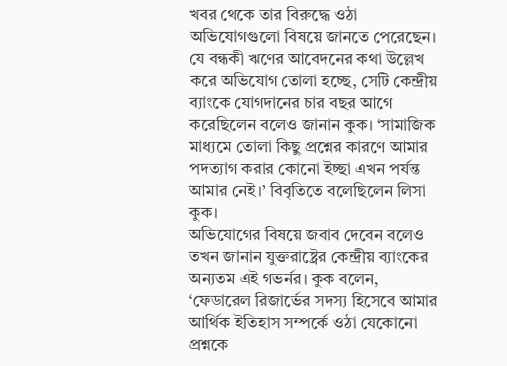খবর থেকে তার বিরুদ্ধে ওঠা অভিযোগগুলো বিষয়ে জানতে পেরেছেন। যে বন্ধকী ঋণের আবেদনের কথা উল্লেখ করে অভিযোগ তোলা হচ্ছে, সেটি কেন্দ্রীয় ব্যাংকে যোগদানের চার বছর আগে করেছিলেন বলেও জানান কুক। ‘সামাজিক মাধ্যমে তোলা কিছু প্রশ্নের কারণে আমার পদত্যাগ করার কোনো ইচ্ছা এখন পর্যন্ত আমার নেই।’ বিবৃতিতে বলেছিলেন লিসা কুক।
অভিযোগের বিষয়ে জবাব দেবেন বলেও তখন জানান যুক্তরাষ্ট্রের কেন্দ্রীয় ব্যাংকের অন্যতম এই গভর্নর। কুক বলেন, ‘ফেডারেল রিজার্ভের সদস্য হিসেবে আমার আর্থিক ইতিহাস সম্পর্কে ওঠা যেকোনো প্রশ্নকে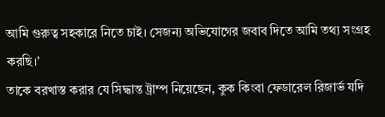আমি গুরুত্ব সহকারে নিতে চাই। সেজন্য অভিযোগের জবাব দিতে আমি তথ্য সংগ্রহ করছি।’
তাকে বরখাস্ত করার যে সিদ্ধান্ত ট্রাম্প নিয়েছেন, কুক কিংবা ফেডারেল রিজার্ভ যদি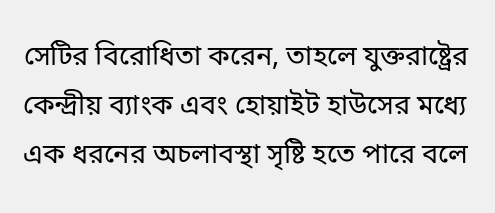সেটির বিরোধিতা করেন, তাহলে যুক্তরাষ্ট্রের কেন্দ্রীয় ব্যাংক এবং হোয়াইট হাউসের মধ্যে এক ধরনের অচলাবস্থা সৃষ্টি হতে পারে বলে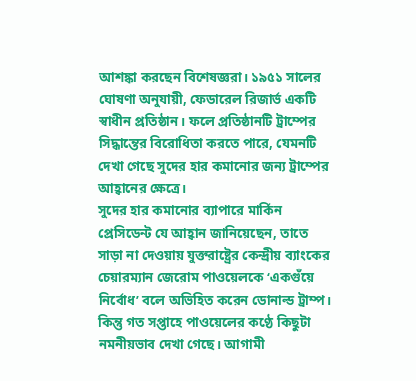আশঙ্কা করছেন বিশেষজ্ঞরা। ১৯৫১ সালের ঘোষণা অনুযায়ী, ফেডারেল রিজার্ভ একটি স্বাধীন প্রতিষ্ঠান। ফলে প্রতিষ্ঠানটি ট্রাম্পের সিদ্ধান্তের বিরোধিতা করতে পারে, যেমনটি দেখা গেছে সুদের হার কমানোর জন্য ট্রাম্পের আহ্বানের ক্ষেত্রে।
সুদের হার কমানোর ব্যাপারে মার্কিন প্রেসিডেন্ট যে আহ্বান জানিয়েছেন, তাতে সাড়া না দেওয়ায় যুক্তরাষ্ট্রের কেন্দ্রীয় ব্যাংকের চেয়ারম্যান জেরোম পাওয়েলকে ‘একগুঁয়ে নির্বোধ’ বলে অভিহিত করেন ডোনাল্ড ট্রাম্প। কিন্তু গত সপ্তাহে পাওয়েলের কণ্ঠে কিছুটা নমনীয়ভাব দেখা গেছে। আগামী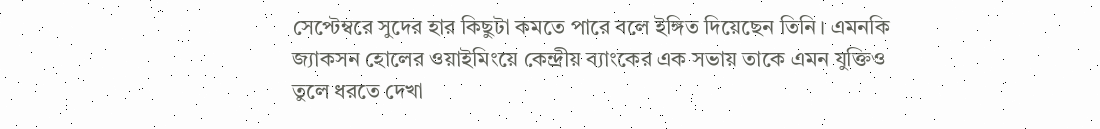সেপ্টেম্বরে সুদের হার কিছুটা কমতে পারে বলে ইঙ্গিত দিয়েছেন তিনি। এমনকি জ্যাকসন হোলের ওয়াইমিংয়ে কেন্দ্রীয় ব্যাংকের এক সভায় তাকে এমন যুক্তিও তুলে ধরতে দেখা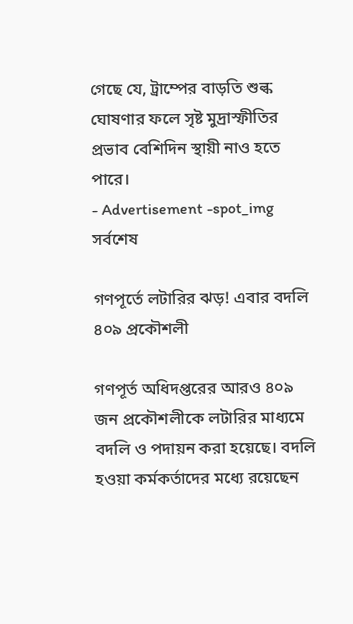গেছে যে, ট্রাম্পের বাড়তি শুল্ক ঘোষণার ফলে সৃষ্ট মুদ্রাস্ফীতির প্রভাব বেশিদিন স্থায়ী নাও হতে পারে।
- Advertisement -spot_img
সর্বশেষ

গণপূর্তে লটারির ঝড়! এবার বদলি ৪০৯ প্রকৌশলী

গণপূর্ত অধিদপ্তরের আরও ৪০৯ জন প্রকৌশলীকে লটারির মাধ্যমে বদলি ও পদায়ন করা হয়েছে। বদলি হওয়া কর্মকর্তাদের মধ্যে রয়েছেন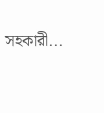সহকারী...